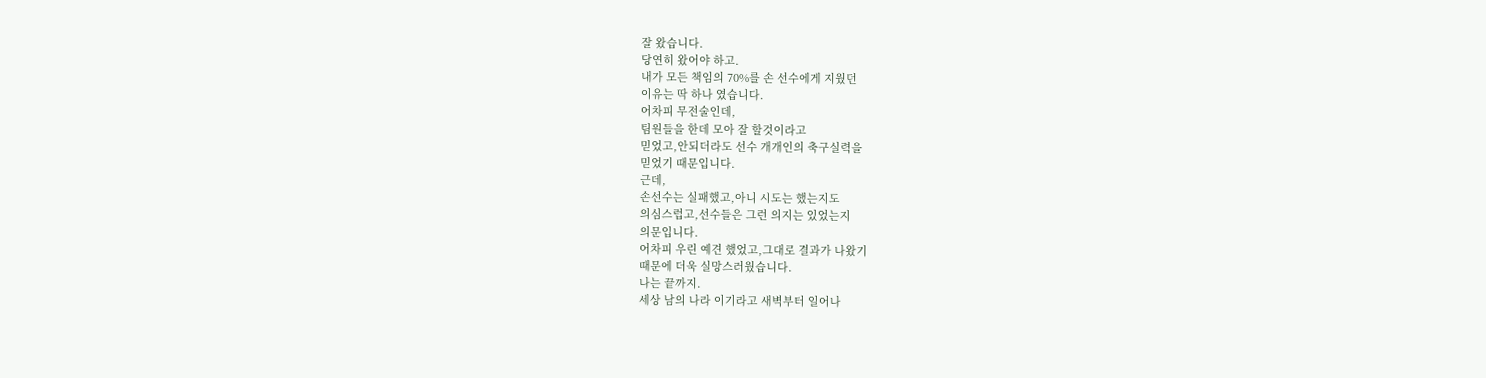잘 왔습니다.
당연히 왔어야 하고.
내가 모든 책임의 70%를 손 선수에게 지웠던
이유는 딱 하나 였습니다.
어차피 무전술인데,
팀원들을 한데 모아 잘 할것이라고
믿었고,안되더라도 선수 개개인의 축구실력을
믿었기 때문입니다.
근데,
손선수는 실패했고,아니 시도는 했는지도
의심스럽고,선수들은 그런 의지는 있었는지
의문입니다.
어차피 우린 예견 했었고,그대로 결과가 나왔기
때문에 더욱 실망스러웠습니다.
나는 끝까지.
세상 남의 나라 이기라고 새벽부터 일어나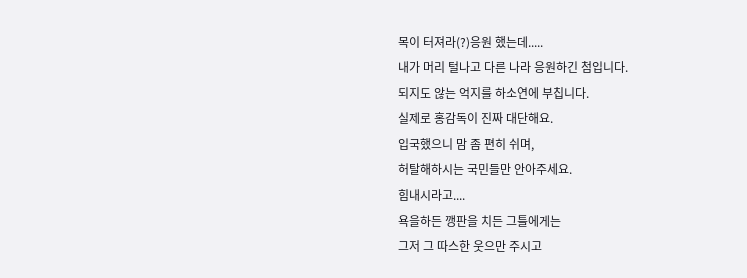목이 터져라(?)응원 했는데.....
내가 머리 털나고 다른 나라 응원하긴 첨입니다.
되지도 않는 억지를 하소연에 부칩니다.
실제로 홍감독이 진짜 대단해요.
입국했으니 맘 좀 편히 쉬며,
허탈해하시는 국민들만 안아주세요.
힘내시라고....
욕을하든 깽판을 치든 그틀에게는
그저 그 따스한 웃으만 주시고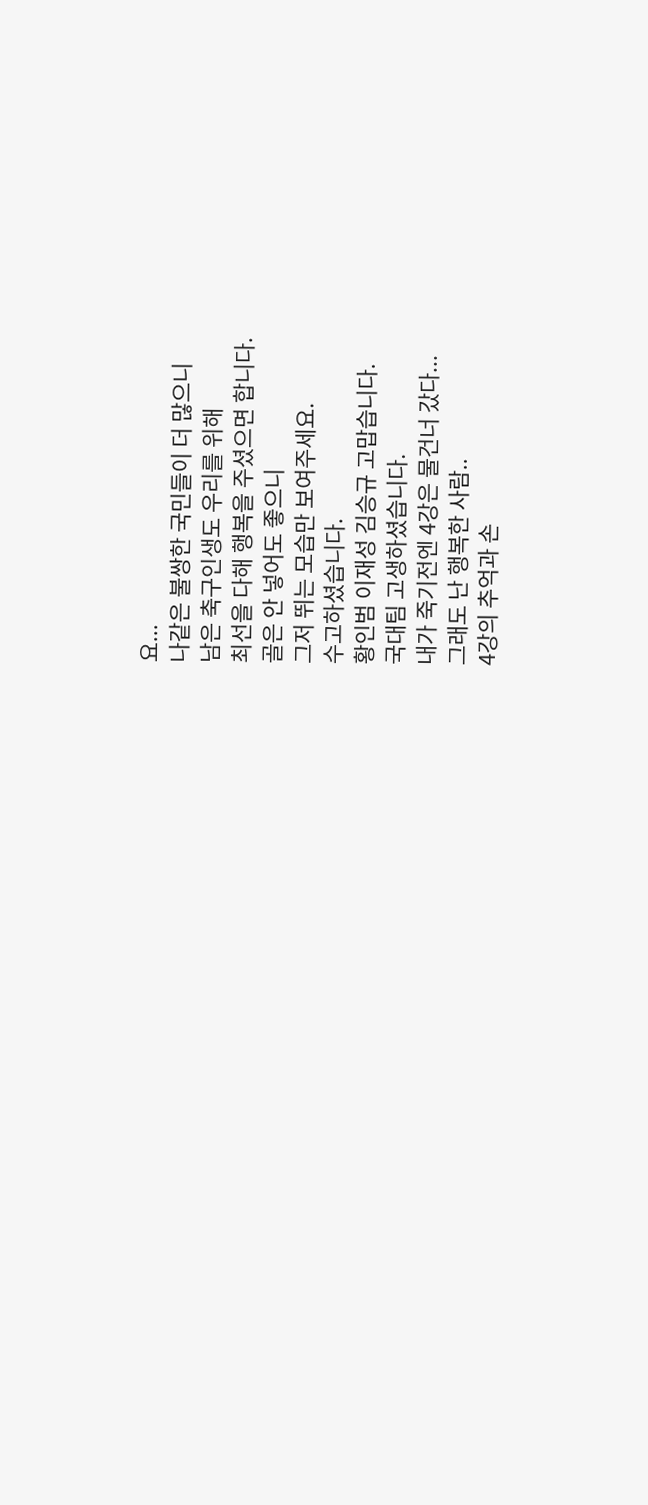요...
나같은 불쌍한 국민들이 더 많으니
남은 축구인생도 우리를 위해
최선을 다해 행복을 주셨으면 합니다.
골은 안 넣어도 좋으니
그저 뛰는 모습만 보여주세요.
수고하셨습니다.
황인범 이재성 김승규 고맙습니다.
국대팀 고생하셨습니다.
내가 죽기전엔 4강은 물건너 갔다...
그래도 난 행복한 사람..
4강의 추억과 손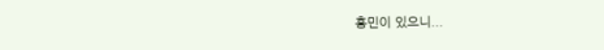흥민이 있으니...